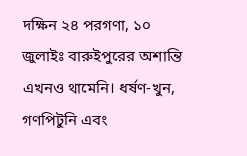দক্ষিন ২৪ পরগণা, ১০ জুলাইঃ বারুইপুরের অশান্তি এখনও থামেনি। ধর্ষণ-খুন, গণপিটুনি এবং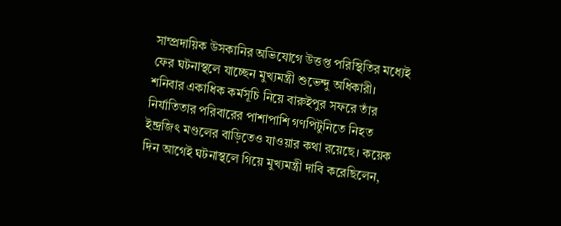সাম্প্রদায়িক উসকানির অভিযোগে উত্তপ্ত পরিস্থিতির মধ্যেই ফের ঘটনাস্থলে যাচ্ছেন মুখ্যমন্ত্রী শুভেন্দু অধিকারী। শনিবার একাধিক কর্মসূচি নিয়ে বারুইপুর সফরে তাঁর নির্যাতিতার পরিবারের পাশাপাশি গণপিটুনিতে নিহত ইন্দ্রজিৎ মণ্ডলের বাড়িতেও যাওয়ার কথা রয়েছে। কয়েক দিন আগেই ঘটনাস্থলে গিয়ে মুখ্যমন্ত্রী দাবি করেছিলেন,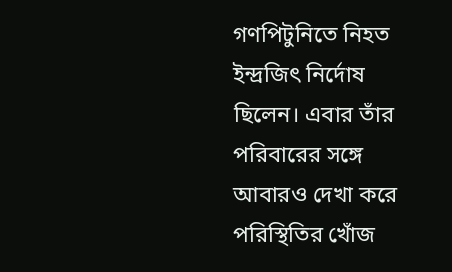গণপিটুনিতে নিহত ইন্দ্রজিৎ নির্দোষ ছিলেন। এবার তাঁর পরিবারের সঙ্গে আবারও দেখা করে পরিস্থিতির খোঁজ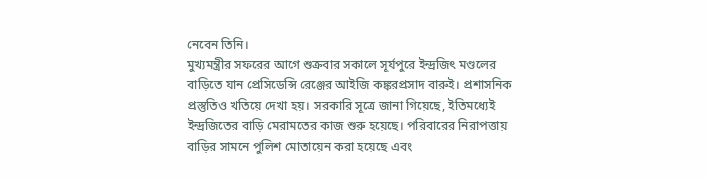নেবেন তিনি।
মুখ্যমন্ত্রীর সফরের আগে শুক্রবার সকালে সূর্যপুরে ইন্দ্রজিৎ মণ্ডলের বাড়িতে যান প্রেসিডেন্সি রেঞ্জের আইজি কঙ্করপ্রসাদ বারুই। প্রশাসনিক প্রস্তুতিও খতিয়ে দেখা হয়। সরকারি সূত্রে জানা গিয়েছে, ইতিমধ্যেই ইন্দ্রজিতের বাড়ি মেরামতের কাজ শুরু হয়েছে। পরিবারের নিরাপত্তায় বাড়ির সামনে পুলিশ মোতায়েন করা হয়েছে এবং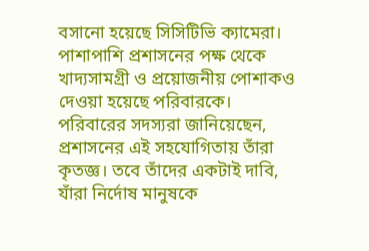বসানো হয়েছে সিসিটিভি ক্যামেরা। পাশাপাশি প্রশাসনের পক্ষ থেকে খাদ্যসামগ্রী ও প্রয়োজনীয় পোশাকও দেওয়া হয়েছে পরিবারকে।
পরিবারের সদস্যরা জানিয়েছেন, প্রশাসনের এই সহযোগিতায় তাঁরা কৃতজ্ঞ। তবে তাঁদের একটাই দাবি, যাঁরা নির্দোষ মানুষকে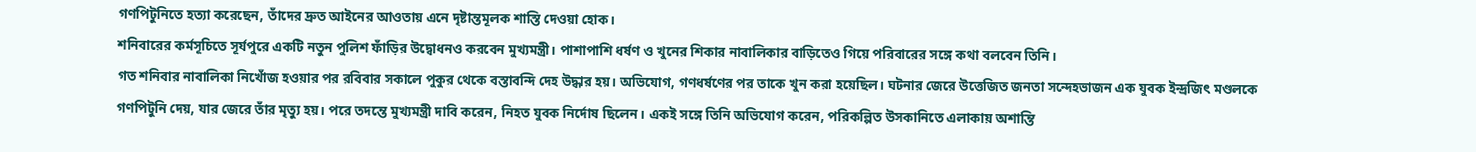গণপিটুনিতে হত্যা করেছেন, তাঁদের দ্রুত আইনের আওতায় এনে দৃষ্টান্তমূলক শাস্তি দেওয়া হোক।
শনিবারের কর্মসূচিতে সূর্যপুরে একটি নতুন পুলিশ ফাঁড়ির উদ্বোধনও করবেন মুখ্যমন্ত্রী। পাশাপাশি ধর্ষণ ও খুনের শিকার নাবালিকার বাড়িতেও গিয়ে পরিবারের সঙ্গে কথা বলবেন তিনি।
গত শনিবার নাবালিকা নিখোঁজ হওয়ার পর রবিবার সকালে পুকুর থেকে বস্তাবন্দি দেহ উদ্ধার হয়। অভিযোগ, গণধর্ষণের পর তাকে খুন করা হয়েছিল। ঘটনার জেরে উত্তেজিত জনতা সন্দেহভাজন এক যুবক ইন্দ্রজিৎ মণ্ডলকে গণপিটুনি দেয়, যার জেরে তাঁর মৃত্যু হয়। পরে তদন্তে মুখ্যমন্ত্রী দাবি করেন, নিহত যুবক নির্দোষ ছিলেন। একই সঙ্গে তিনি অভিযোগ করেন, পরিকল্পিত উসকানিতে এলাকায় অশান্তি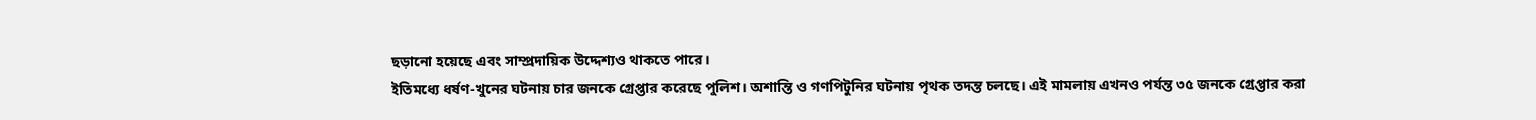ছড়ানো হয়েছে এবং সাম্প্রদায়িক উদ্দেশ্যও থাকতে পারে।
ইতিমধ্যে ধর্ষণ-খুনের ঘটনায় চার জনকে গ্রেপ্তার করেছে পুলিশ। অশান্তি ও গণপিটুনির ঘটনায় পৃথক তদন্ত চলছে। এই মামলায় এখনও পর্যন্ত ৩৫ জনকে গ্রেপ্তার করা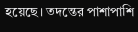হয়েছে। তদন্তের পাশাপাশি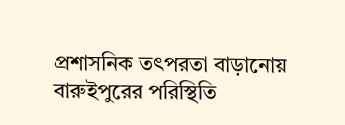প্রশাসনিক তৎপরতা বাড়ানোয় বারুইপুরের পরিস্থিতি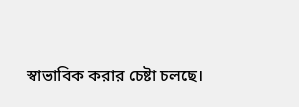স্বাভাবিক করার চেষ্টা চলছে।